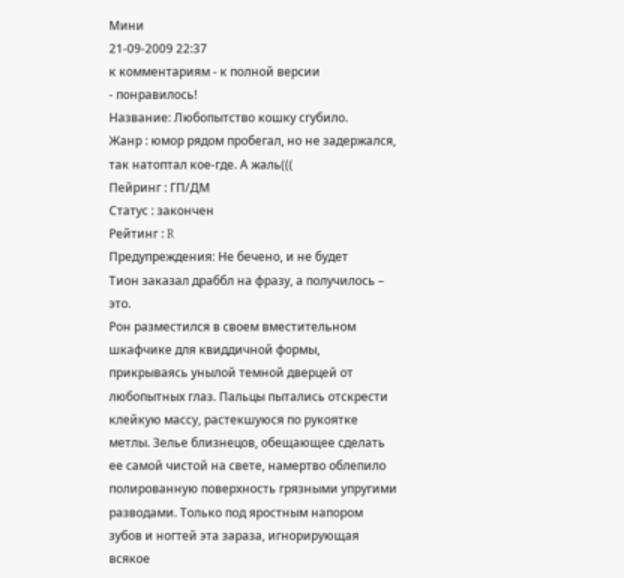Мини
21-09-2009 22:37
к комментариям - к полной версии
- понравилось!
Название: Любопытство кошку сгубило.
Жанр : юмор рядом пробегал, но не задержался, так натоптал кое-где. А жаль(((
Пейринг : ГП/ДМ
Статус : закончен
Рейтинг : R
Предупреждения: Не бечено, и не будет
Тион заказал драббл на фразу, а получилось – это.
Рон разместился в своем вместительном шкафчике для квиддичной формы, прикрываясь унылой темной дверцей от любопытных глаз. Пальцы пытались отскрести клейкую массу, растекшуюся по рукоятке метлы. Зелье близнецов, обещающее сделать ее самой чистой на свете, намертво облепило полированную поверхность грязными упругими разводами. Только под яростным напором зубов и ногтей эта зараза, игнорирующая всякое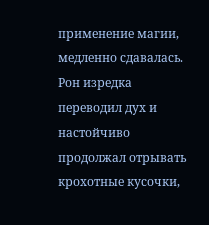применение магии, медленно сдавалась. Рон изредка переводил дух и настойчиво продолжал отрывать крохотные кусочки,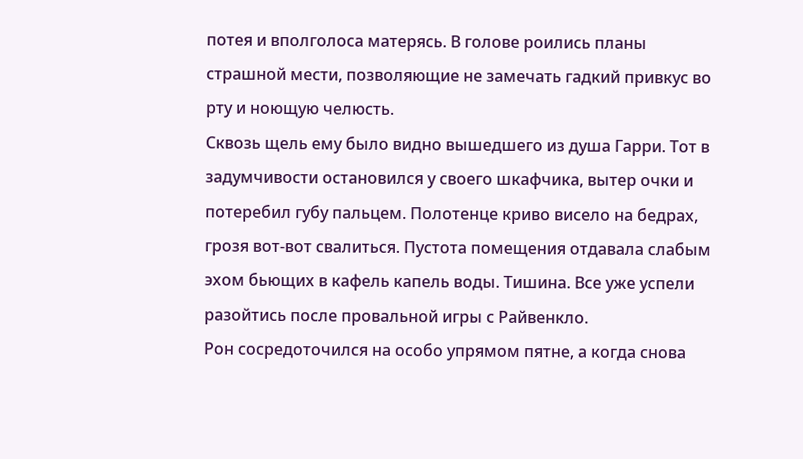потея и вполголоса матерясь. В голове роились планы страшной мести, позволяющие не замечать гадкий привкус во рту и ноющую челюсть.
Сквозь щель ему было видно вышедшего из душа Гарри. Тот в задумчивости остановился у своего шкафчика, вытер очки и потеребил губу пальцем. Полотенце криво висело на бедрах, грозя вот-вот свалиться. Пустота помещения отдавала слабым эхом бьющих в кафель капель воды. Тишина. Все уже успели разойтись после провальной игры с Райвенкло.
Рон сосредоточился на особо упрямом пятне, а когда снова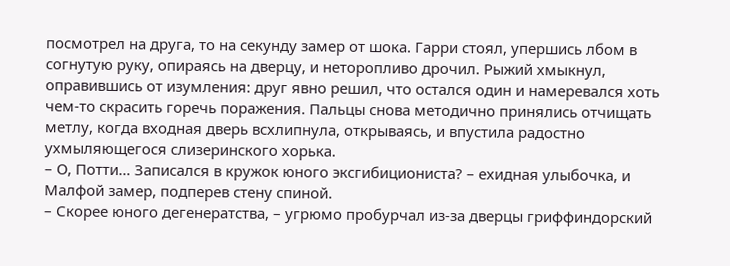посмотрел на друга, то на секунду замер от шока. Гарри стоял, упершись лбом в согнутую руку, опираясь на дверцу, и неторопливо дрочил. Рыжий хмыкнул, оправившись от изумления: друг явно решил, что остался один и намеревался хоть чем-то скрасить горечь поражения. Пальцы снова методично принялись отчищать метлу, когда входная дверь всхлипнула, открываясь, и впустила радостно ухмыляющегося слизеринского хорька.
– О, Потти… Записался в кружок юного эксгибициониста? – ехидная улыбочка, и Малфой замер, подперев стену спиной.
– Скорее юного дегенератства, – угрюмо пробурчал из-за дверцы гриффиндорский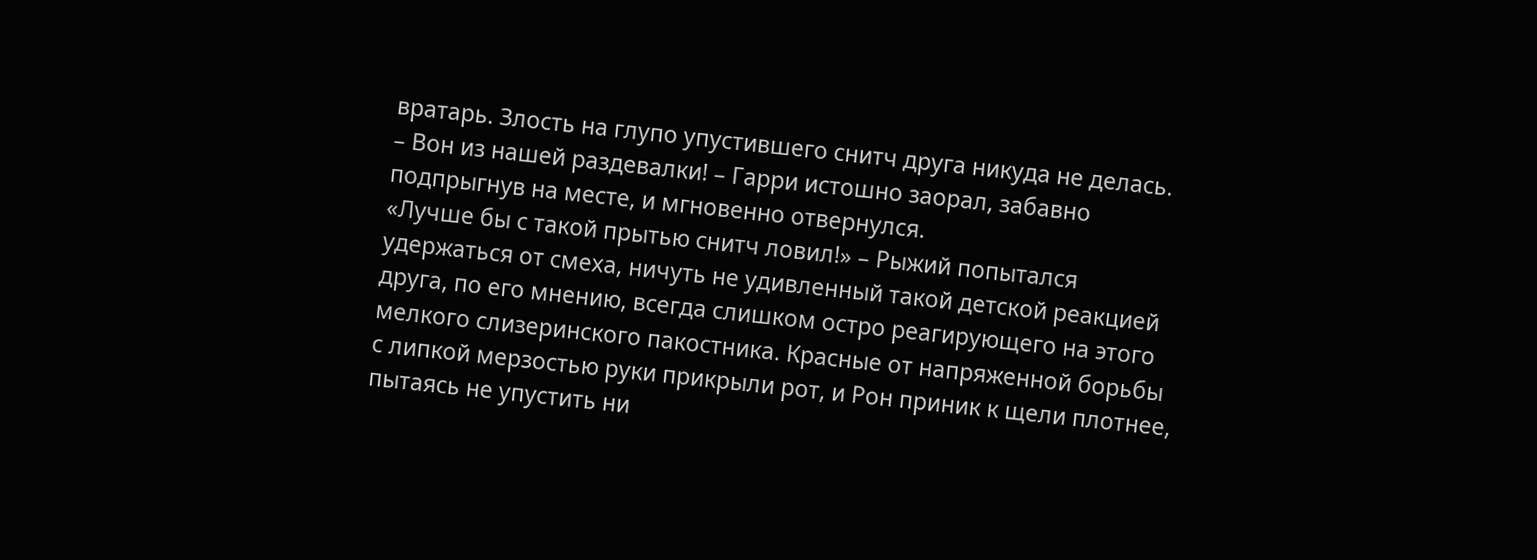вратарь. Злость на глупо упустившего снитч друга никуда не делась.
– Вон из нашей раздевалки! – Гарри истошно заорал, забавно подпрыгнув на месте, и мгновенно отвернулся.
«Лучше бы с такой прытью снитч ловил!» – Рыжий попытался удержаться от смеха, ничуть не удивленный такой детской реакцией друга, по его мнению, всегда слишком остро реагирующего на этого мелкого слизеринского пакостника. Красные от напряженной борьбы с липкой мерзостью руки прикрыли рот, и Рон приник к щели плотнее, пытаясь не упустить ни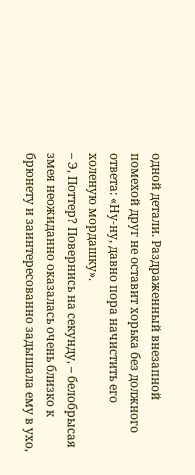одной детали. Раздраженный внезапной помехой друг не оставит хорька без должного ответа: «Ну-ну, давно пора начистить его холеную мордашку».
– Э, Поттер? Повернись на секунду, – белобрысая змея неожиданно оказалась очень близко к брюнету и заинтересованно задышала ему в ухо,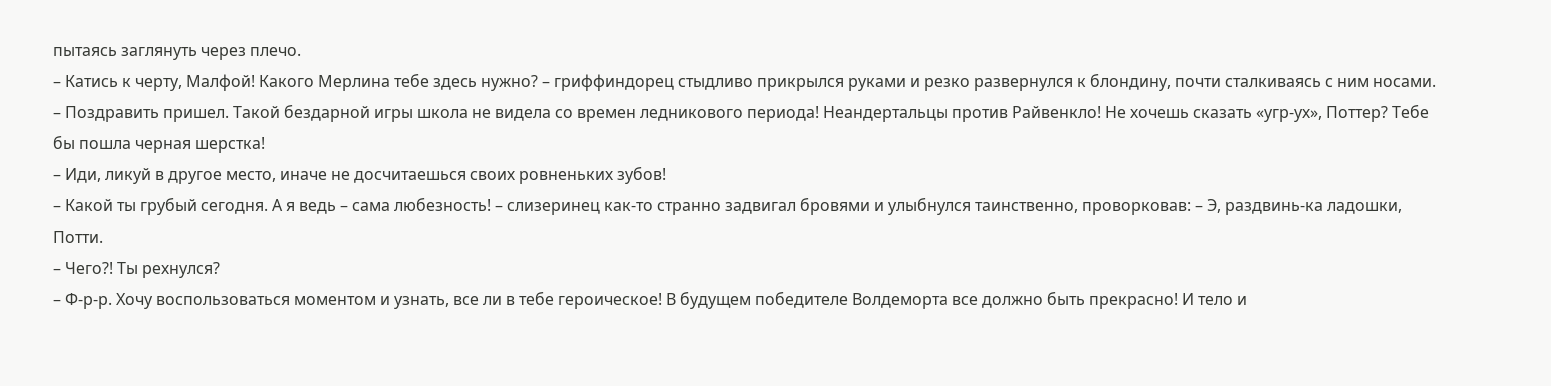пытаясь заглянуть через плечо.
– Катись к черту, Малфой! Какого Мерлина тебе здесь нужно? – гриффиндорец стыдливо прикрылся руками и резко развернулся к блондину, почти сталкиваясь с ним носами.
– Поздравить пришел. Такой бездарной игры школа не видела со времен ледникового периода! Неандертальцы против Райвенкло! Не хочешь сказать «угр-ух», Поттер? Тебе бы пошла черная шерстка!
– Иди, ликуй в другое место, иначе не досчитаешься своих ровненьких зубов!
– Какой ты грубый сегодня. А я ведь – сама любезность! – слизеринец как-то странно задвигал бровями и улыбнулся таинственно, проворковав: – Э, раздвинь-ка ладошки, Потти.
– Чего?! Ты рехнулся?
– Ф-р-р. Хочу воспользоваться моментом и узнать, все ли в тебе героическое! В будущем победителе Волдеморта все должно быть прекрасно! И тело и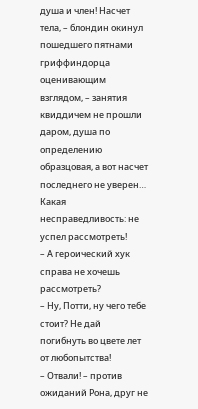душа и член! Насчет тела, – блондин окинул пошедшего пятнами гриффиндорца оценивающим взглядом, – занятия квиддичем не прошли даром, душа по определению образцовая, а вот насчет последнего не уверен… Какая несправедливость: не успел рассмотреть!
– А героический хук справа не хочешь рассмотреть?
– Ну, Потти, ну чего тебе стоит? Не дай погибнуть во цвете лет от любопытства!
– Отвали! – против ожиданий Рона, друг не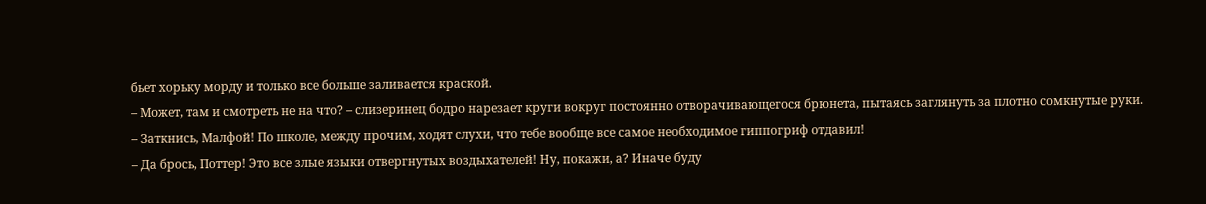бьет хорьку морду и только все больше заливается краской.
– Может, там и смотреть не на что? – слизеринец бодро нарезает круги вокруг постоянно отворачивающегося брюнета, пытаясь заглянуть за плотно сомкнутые руки.
– Заткнись, Малфой! По школе, между прочим, ходят слухи, что тебе вообще все самое необходимое гиппогриф отдавил!
– Да брось, Поттер! Это все злые языки отвергнутых воздыхателей! Ну, покажи, а? Иначе буду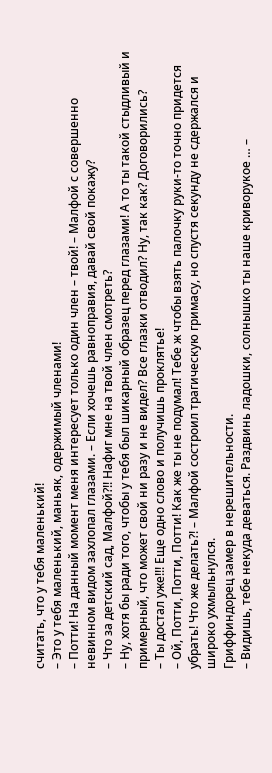считать, что у тебя маленький!
– Это у тебя маленький, маньяк, одержимый членами!
– Потти! На данный момент меня интересует только один член – твой! – Малфой с совершенно невинном видом захлопал глазами. – Если хочешь равноправия, давай свой покажу?
– Что за детский сад, Малфой?!! Нафиг мне на твой член смотреть?
– Ну, хотя бы ради того, чтобы у тебя был шикарный образец перед глазами! А то ты такой стыдливый и примерный, что может свой ни разу и не видел? Все глазки отводил? Ну, так как? Договорились?
– Ты достал уже!!! Еще одно слово и получишь проклятье!
– Ой, Потти, Потти, Потти! Как же ты не подумал! Тебе ж чтобы взять палочку руки-то точно придется убрать! Что же делать?! – Малфой состроил трагическую гримасу, но спустя секунду не сдержался и широко ухмыльнулся.
Гриффиндорец замер в нерешительности.
– Видишь, тебе некуда деваться. Раздвинь ладошки, солнышко ты наше криворукое … –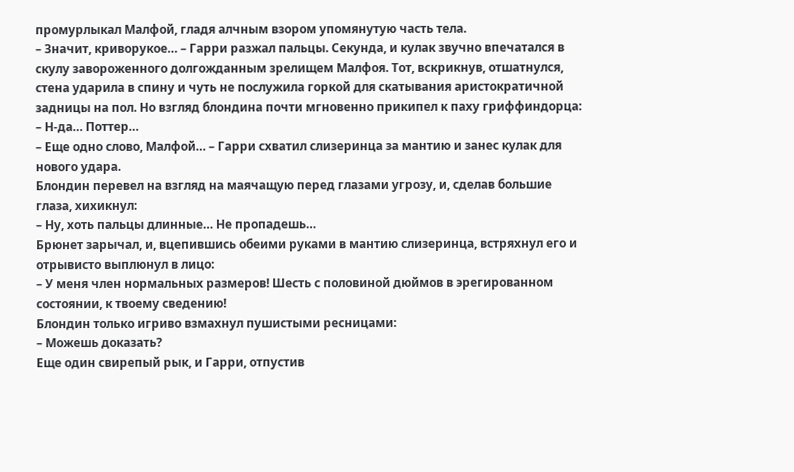промурлыкал Малфой, гладя алчным взором упомянутую часть тела.
– Значит, криворукое… – Гарри разжал пальцы. Секунда, и кулак звучно впечатался в скулу завороженного долгожданным зрелищем Малфоя. Тот, вскрикнув, отшатнулся, стена ударила в спину и чуть не послужила горкой для скатывания аристократичной задницы на пол. Но взгляд блондина почти мгновенно прикипел к паху гриффиндорца:
– Н-да… Поттер…
– Еще одно слово, Малфой… – Гарри схватил слизеринца за мантию и занес кулак для нового удара.
Блондин перевел на взгляд на маячащую перед глазами угрозу, и, сделав большие глаза, хихикнул:
– Ну, хоть пальцы длинные… Не пропадешь…
Брюнет зарычал, и, вцепившись обеими руками в мантию слизеринца, встряхнул его и отрывисто выплюнул в лицо:
– У меня член нормальных размеров! Шесть с половиной дюймов в эрегированном состоянии, к твоему сведению!
Блондин только игриво взмахнул пушистыми ресницами:
– Можешь доказать?
Еще один свирепый рык, и Гарри, отпустив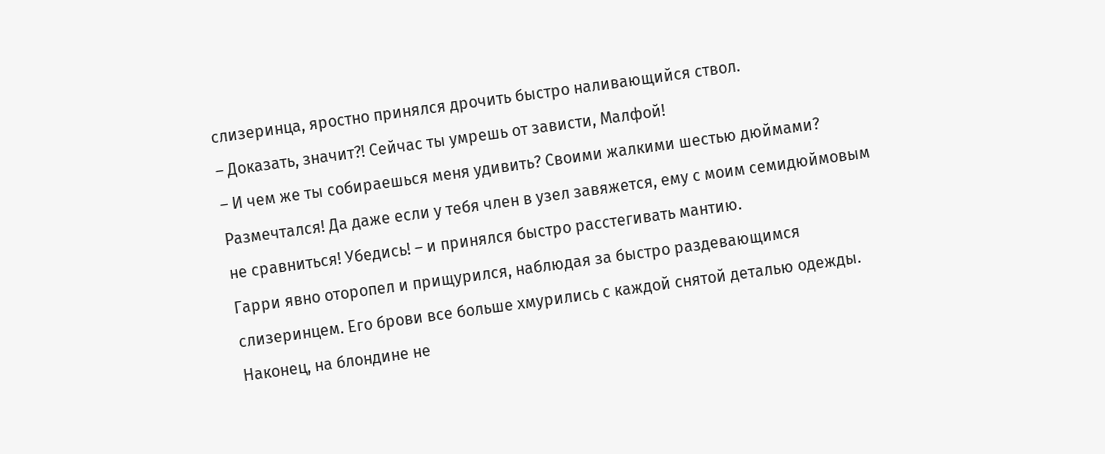слизеринца, яростно принялся дрочить быстро наливающийся ствол.
– Доказать, значит?! Сейчас ты умрешь от зависти, Малфой!
– И чем же ты собираешься меня удивить? Своими жалкими шестью дюймами? Размечтался! Да даже если у тебя член в узел завяжется, ему с моим семидюймовым не сравниться! Убедись! – и принялся быстро расстегивать мантию.
Гарри явно оторопел и прищурился, наблюдая за быстро раздевающимся слизеринцем. Его брови все больше хмурились с каждой снятой деталью одежды. Наконец, на блондине не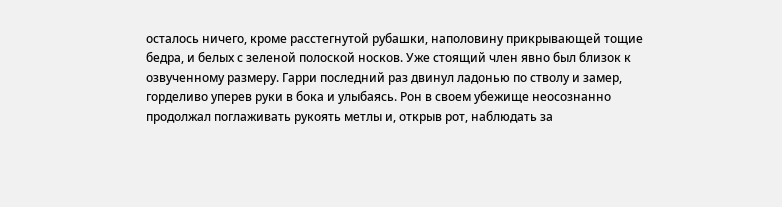осталось ничего, кроме расстегнутой рубашки, наполовину прикрывающей тощие бедра, и белых с зеленой полоской носков. Уже стоящий член явно был близок к озвученному размеру. Гарри последний раз двинул ладонью по стволу и замер, горделиво уперев руки в бока и улыбаясь. Рон в своем убежище неосознанно продолжал поглаживать рукоять метлы и, открыв рот, наблюдать за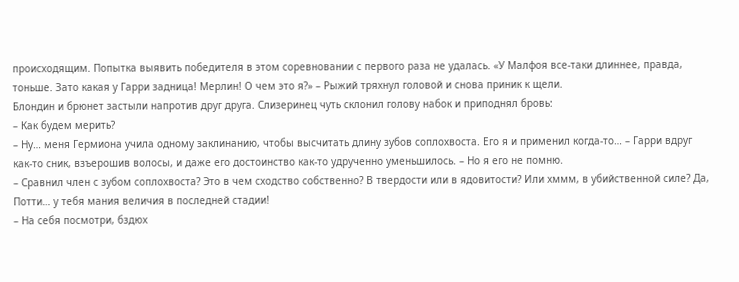происходящим. Попытка выявить победителя в этом соревновании с первого раза не удалась. «У Малфоя все-таки длиннее, правда, тоньше. Зато какая у Гарри задница! Мерлин! О чем это я?» – Рыжий тряхнул головой и снова приник к щели.
Блондин и брюнет застыли напротив друг друга. Слизеринец чуть склонил голову набок и приподнял бровь:
– Как будем мерить?
– Ну… меня Гермиона учила одному заклинанию, чтобы высчитать длину зубов соплохвоста. Его я и применил когда-то… – Гарри вдруг как-то сник, взъерошив волосы, и даже его достоинство как-то удрученно уменьшилось. – Но я его не помню.
– Сравнил член с зубом соплохвоста? Это в чем сходство собственно? В твердости или в ядовитости? Или хммм, в убийственной силе? Да, Потти… у тебя мания величия в последней стадии!
– На себя посмотри, бздюх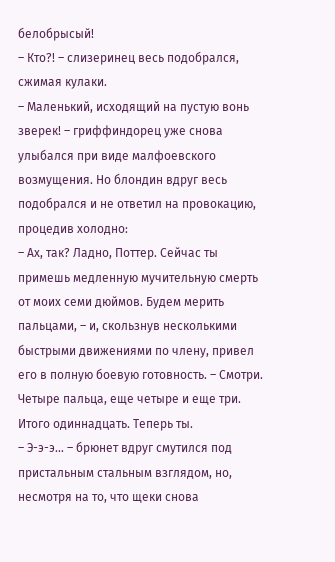белобрысый!
– Кто?! – слизеринец весь подобрался, сжимая кулаки.
– Маленький, исходящий на пустую вонь зверек! – гриффиндорец уже снова улыбался при виде малфоевского возмущения. Но блондин вдруг весь подобрался и не ответил на провокацию, процедив холодно:
– Ах, так? Ладно, Поттер. Сейчас ты примешь медленную мучительную смерть от моих семи дюймов. Будем мерить пальцами, – и, скользнув несколькими быстрыми движениями по члену, привел его в полную боевую готовность. – Смотри. Четыре пальца, еще четыре и еще три. Итого одиннадцать. Теперь ты.
– Э-э-э… – брюнет вдруг смутился под пристальным стальным взглядом, но, несмотря на то, что щеки снова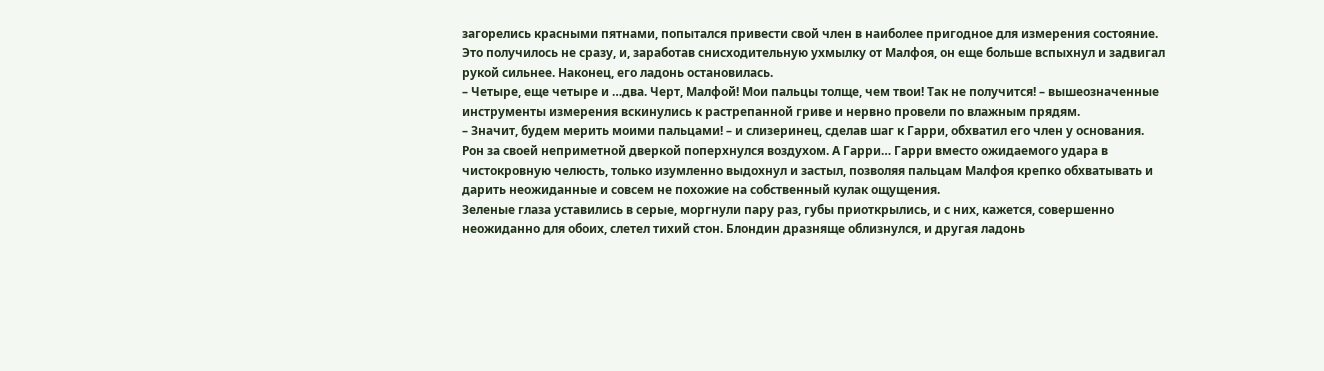загорелись красными пятнами, попытался привести свой член в наиболее пригодное для измерения состояние.
Это получилось не сразу, и, заработав снисходительную ухмылку от Малфоя, он еще больше вспыхнул и задвигал рукой сильнее. Наконец, его ладонь остановилась.
– Четыре, еще четыре и …два. Черт, Малфой! Мои пальцы толще, чем твои! Так не получится! – вышеозначенные инструменты измерения вскинулись к растрепанной гриве и нервно провели по влажным прядям.
– Значит, будем мерить моими пальцами! – и слизеринец, сделав шаг к Гарри, обхватил его член у основания.
Рон за своей неприметной дверкой поперхнулся воздухом. А Гарри… Гарри вместо ожидаемого удара в чистокровную челюсть, только изумленно выдохнул и застыл, позволяя пальцам Малфоя крепко обхватывать и дарить неожиданные и совсем не похожие на собственный кулак ощущения.
Зеленые глаза уставились в серые, моргнули пару раз, губы приоткрылись, и с них, кажется, совершенно неожиданно для обоих, слетел тихий стон. Блондин дразняще облизнулся, и другая ладонь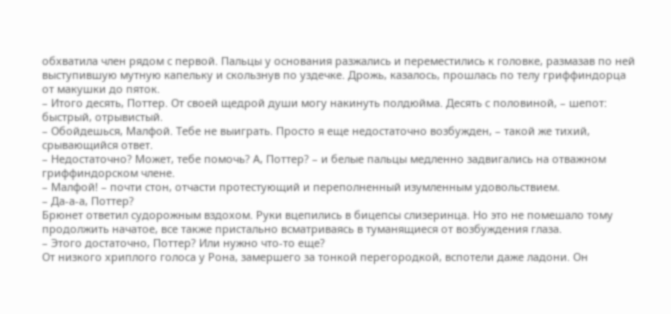обхватила член рядом с первой. Пальцы у основания разжались и переместились к головке, размазав по ней выступившую мутную капельку и скользнув по уздечке. Дрожь, казалось, прошлась по телу гриффиндорца от макушки до пяток.
– Итого десять, Поттер. От своей щедрой души могу накинуть полдюйма. Десять с половиной, – шепот: быстрый, отрывистый.
– Обойдешься, Малфой. Тебе не выиграть. Просто я еще недостаточно возбужден, – такой же тихий, срывающийся ответ.
– Недостаточно? Может, тебе помочь? А, Поттер? – и белые пальцы медленно задвигались на отважном гриффиндорском члене.
– Малфой! – почти стон, отчасти протестующий и переполненный изумленным удовольствием.
– Да-а-а, Поттер?
Брюнет ответил судорожным вздохом. Руки вцепились в бицепсы слизеринца. Но это не помешало тому продолжить начатое, все также пристально всматриваясь в туманящиеся от возбуждения глаза.
– Этого достаточно, Поттер? Или нужно что-то еще?
От низкого хриплого голоса у Рона, замершего за тонкой перегородкой, вспотели даже ладони. Он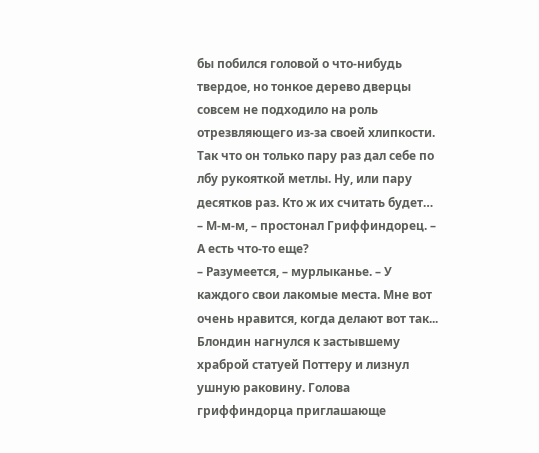бы побился головой о что-нибудь твердое, но тонкое дерево дверцы совсем не подходило на роль отрезвляющего из-за своей хлипкости. Так что он только пару раз дал себе по лбу рукояткой метлы. Ну, или пару десятков раз. Кто ж их считать будет…
– М-м-м, – простонал Гриффиндорец. – А есть что-то еще?
– Разумеется, – мурлыканье. – У каждого свои лакомые места. Мне вот очень нравится, когда делают вот так...
Блондин нагнулся к застывшему храброй статуей Поттеру и лизнул ушную раковину. Голова гриффиндорца приглашающе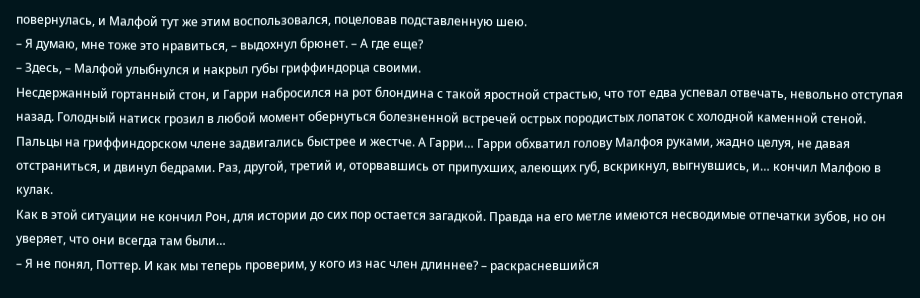повернулась, и Малфой тут же этим воспользовался, поцеловав подставленную шею.
– Я думаю, мне тоже это нравиться, – выдохнул брюнет. – А где еще?
– Здесь, – Малфой улыбнулся и накрыл губы гриффиндорца своими.
Несдержанный гортанный стон, и Гарри набросился на рот блондина с такой яростной страстью, что тот едва успевал отвечать, невольно отступая назад. Голодный натиск грозил в любой момент обернуться болезненной встречей острых породистых лопаток с холодной каменной стеной. Пальцы на гриффиндорском члене задвигались быстрее и жестче. А Гарри… Гарри обхватил голову Малфоя руками, жадно целуя, не давая отстраниться, и двинул бедрами. Раз, другой, третий и, оторвавшись от припухших, алеющих губ, вскрикнул, выгнувшись, и… кончил Малфою в кулак.
Как в этой ситуации не кончил Рон, для истории до сих пор остается загадкой. Правда на его метле имеются несводимые отпечатки зубов, но он уверяет, что они всегда там были…
– Я не понял, Поттер. И как мы теперь проверим, у кого из нас член длиннее? – раскрасневшийся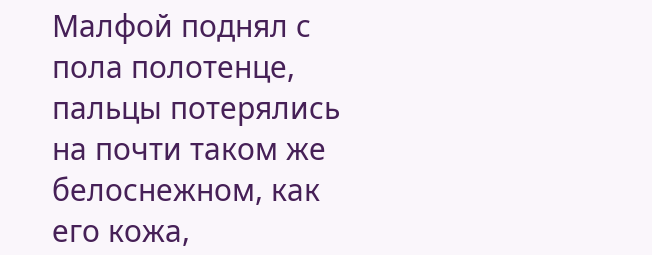Малфой поднял с пола полотенце, пальцы потерялись на почти таком же белоснежном, как его кожа,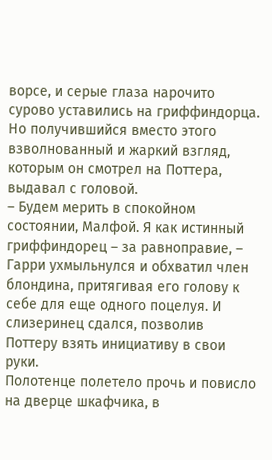ворсе, и серые глаза нарочито сурово уставились на гриффиндорца. Но получившийся вместо этого взволнованный и жаркий взгляд, которым он смотрел на Поттера, выдавал с головой.
– Будем мерить в спокойном состоянии, Малфой. Я как истинный гриффиндорец – за равноправие, – Гарри ухмыльнулся и обхватил член блондина, притягивая его голову к себе для еще одного поцелуя. И слизеринец сдался, позволив Поттеру взять инициативу в свои руки.
Полотенце полетело прочь и повисло на дверце шкафчика, в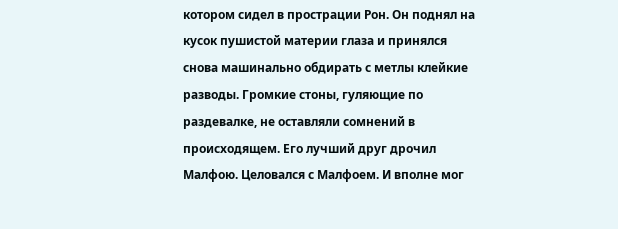котором сидел в прострации Рон. Он поднял на кусок пушистой материи глаза и принялся снова машинально обдирать с метлы клейкие разводы. Громкие стоны, гуляющие по раздевалке, не оставляли сомнений в происходящем. Его лучший друг дрочил Малфою. Целовался с Малфоем. И вполне мог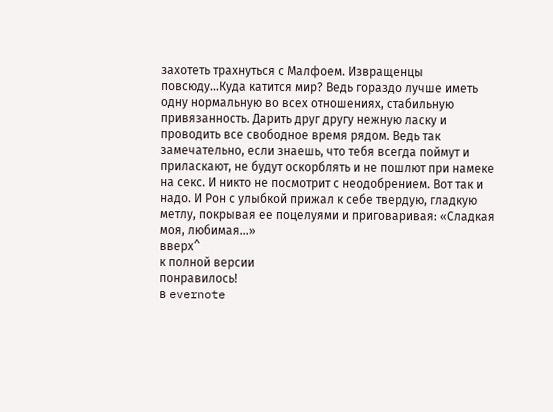захотеть трахнуться с Малфоем. Извращенцы повсюду…Куда катится мир? Ведь гораздо лучше иметь одну нормальную во всех отношениях, стабильную привязанность. Дарить друг другу нежную ласку и проводить все свободное время рядом. Ведь так замечательно, если знаешь, что тебя всегда поймут и приласкают, не будут оскорблять и не пошлют при намеке на секс. И никто не посмотрит с неодобрением. Вот так и надо. И Рон с улыбкой прижал к себе твердую, гладкую метлу, покрывая ее поцелуями и приговаривая: «Сладкая моя, любимая…»
вверх^
к полной версии
понравилось!
в evernote